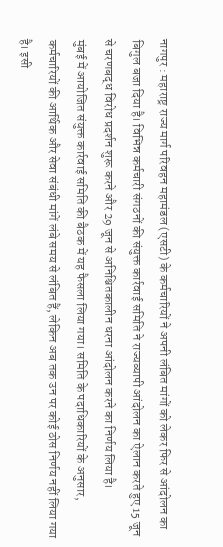नागपुर : महाराष्ट्र राज्य मार्ग परिवहन महामंडल (एसटी) के कर्मचारियों ने अपनी लंबित मांगों को लेकर फिर से आंदोलन का बिगुल बजा दिया है। विभिन्न कर्मचारी संगठनों की संयुक्त कार्रवाई समिति ने राज्यव्यापी आंदोलन का ऐलान करते हुए 15 जून से चरणबद्ध विरोध प्रदर्शन शुरू करने और 29 जून से अनिश्चितकालीन धरना आंदोलन करने का निर्णय लिया है।
मुंबई में आयोजित संयुक्त कार्रवाई समिति की बैठक में यह फैसला लिया गया। समिति के पदाधिकारियों के अनुसार, कर्मचारियों की आर्थिक और सेवा संबंधी मांगें लंबे समय से लंबित हैं, लेकिन अब तक उन पर कोई ठोस निर्णय नहीं लिया गया है। इसी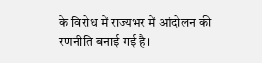के विरोध में राज्यभर में आंदोलन की रणनीति बनाई गई है।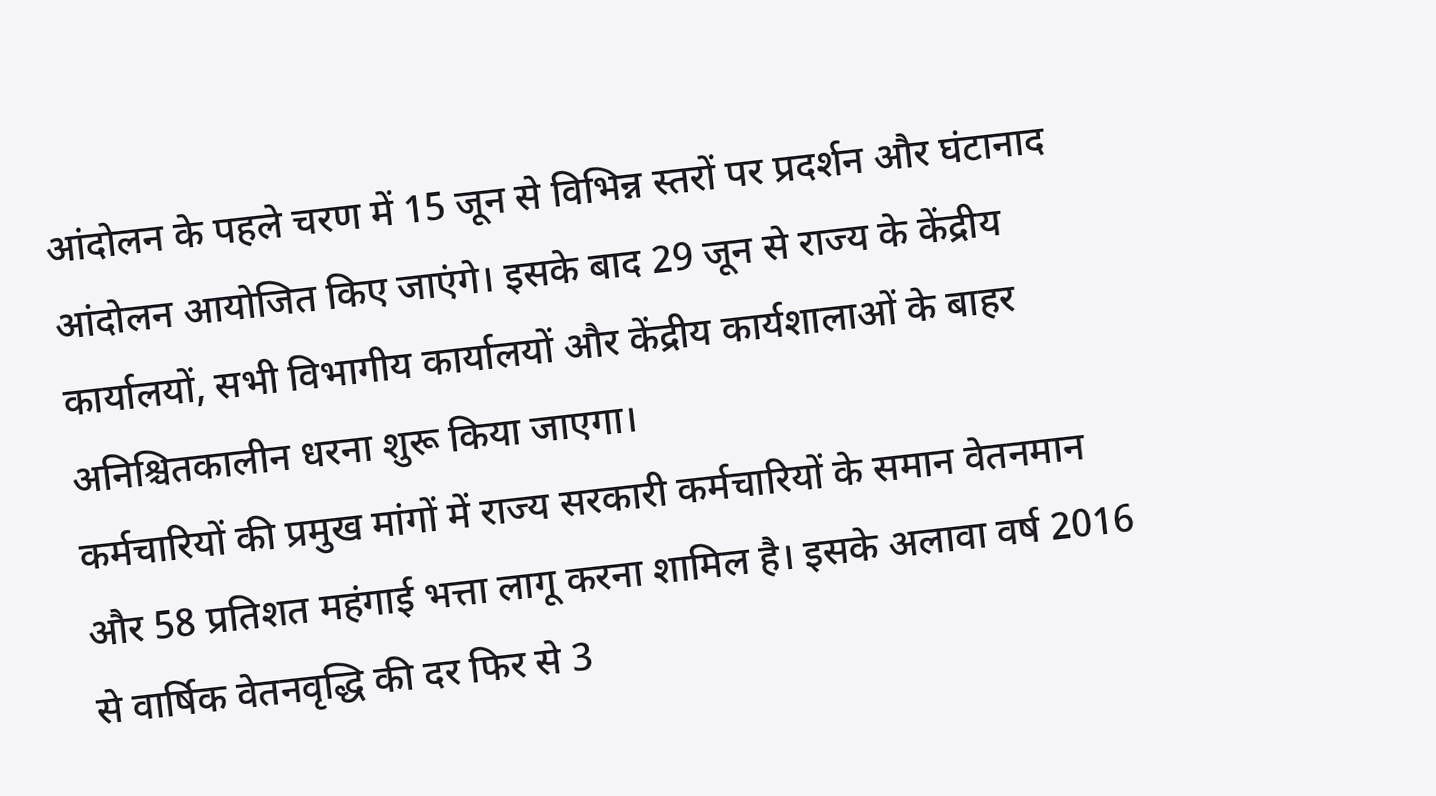आंदोलन के पहले चरण में 15 जून से विभिन्न स्तरों पर प्रदर्शन और घंटानाद आंदोलन आयोजित किए जाएंगे। इसके बाद 29 जून से राज्य के केंद्रीय कार्यालयों, सभी विभागीय कार्यालयों और केंद्रीय कार्यशालाओं के बाहर अनिश्चितकालीन धरना शुरू किया जाएगा।
कर्मचारियों की प्रमुख मांगों में राज्य सरकारी कर्मचारियों के समान वेतनमान और 58 प्रतिशत महंगाई भत्ता लागू करना शामिल है। इसके अलावा वर्ष 2016 से वार्षिक वेतनवृद्धि की दर फिर से 3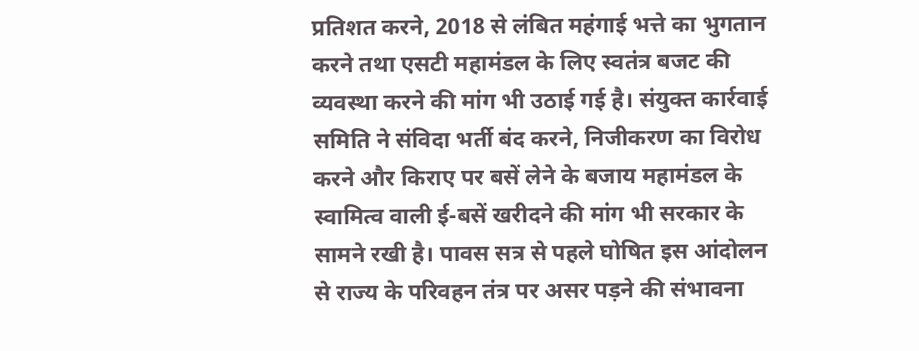प्रतिशत करने, 2018 से लंबित महंगाई भत्ते का भुगतान करने तथा एसटी महामंडल के लिए स्वतंत्र बजट की व्यवस्था करने की मांग भी उठाई गई है। संयुक्त कार्रवाई समिति ने संविदा भर्ती बंद करने, निजीकरण का विरोध करने और किराए पर बसें लेने के बजाय महामंडल के स्वामित्व वाली ई-बसें खरीदने की मांग भी सरकार के सामने रखी है। पावस सत्र से पहले घोषित इस आंदोलन से राज्य के परिवहन तंत्र पर असर पड़ने की संभावना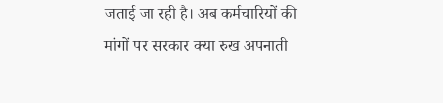जताई जा रही है। अब कर्मचारियों की मांगों पर सरकार क्या रुख अपनाती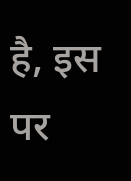है, इस पर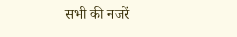सभी की नजरें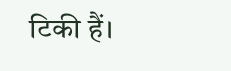टिकी हैं।